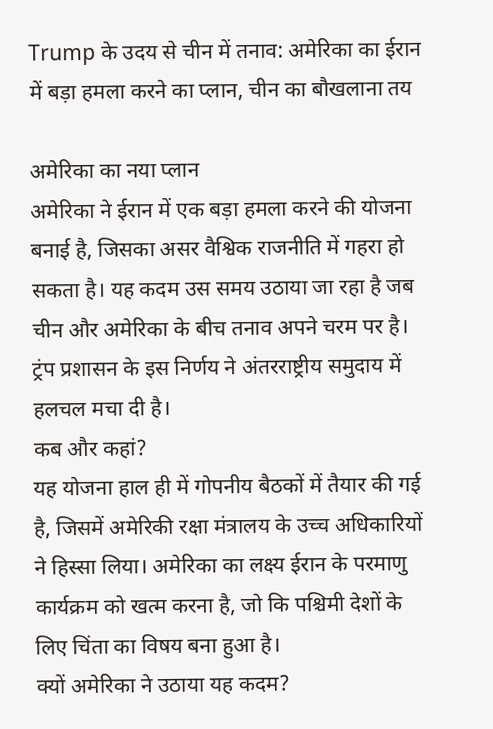Trump के उदय से चीन में तनाव: अमेरिका का ईरान में बड़ा हमला करने का प्लान, चीन का बौखलाना तय

अमेरिका का नया प्लान
अमेरिका ने ईरान में एक बड़ा हमला करने की योजना बनाई है, जिसका असर वैश्विक राजनीति में गहरा हो सकता है। यह कदम उस समय उठाया जा रहा है जब चीन और अमेरिका के बीच तनाव अपने चरम पर है। ट्रंप प्रशासन के इस निर्णय ने अंतरराष्ट्रीय समुदाय में हलचल मचा दी है।
कब और कहां?
यह योजना हाल ही में गोपनीय बैठकों में तैयार की गई है, जिसमें अमेरिकी रक्षा मंत्रालय के उच्च अधिकारियों ने हिस्सा लिया। अमेरिका का लक्ष्य ईरान के परमाणु कार्यक्रम को खत्म करना है, जो कि पश्चिमी देशों के लिए चिंता का विषय बना हुआ है।
क्यों अमेरिका ने उठाया यह कदम?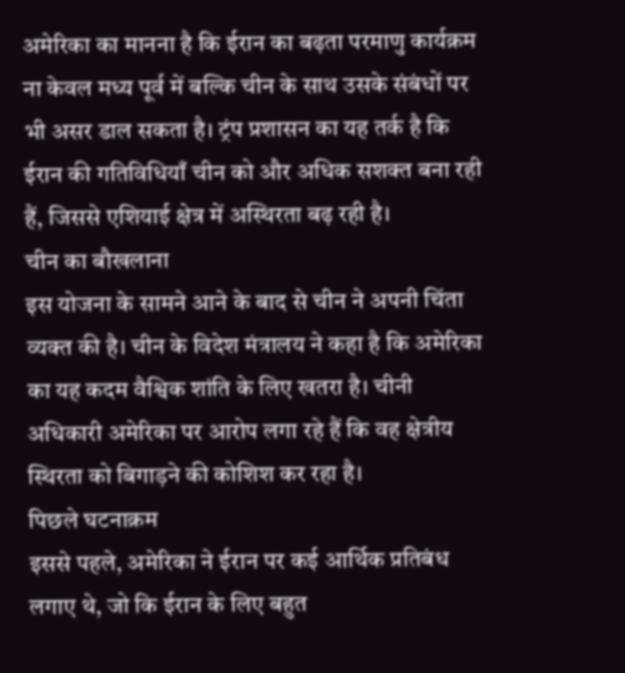अमेरिका का मानना है कि ईरान का बढ़ता परमाणु कार्यक्रम ना केवल मध्य पूर्व में बल्कि चीन के साथ उसके संबंधों पर भी असर डाल सकता है। ट्रंप प्रशासन का यह तर्क है कि ईरान की गतिविधियाँ चीन को और अधिक सशक्त बना रही हैं, जिससे एशियाई क्षेत्र में अस्थिरता बढ़ रही है।
चीन का बौखलाना
इस योजना के सामने आने के बाद से चीन ने अपनी चिंता व्यक्त की है। चीन के विदेश मंत्रालय ने कहा है कि अमेरिका का यह कदम वैश्विक शांति के लिए खतरा है। चीनी अधिकारी अमेरिका पर आरोप लगा रहे हैं कि वह क्षेत्रीय स्थिरता को बिगाड़ने की कोशिश कर रहा है।
पिछले घटनाक्रम
इससे पहले, अमेरिका ने ईरान पर कई आर्थिक प्रतिबंध लगाए थे, जो कि ईरान के लिए बहुत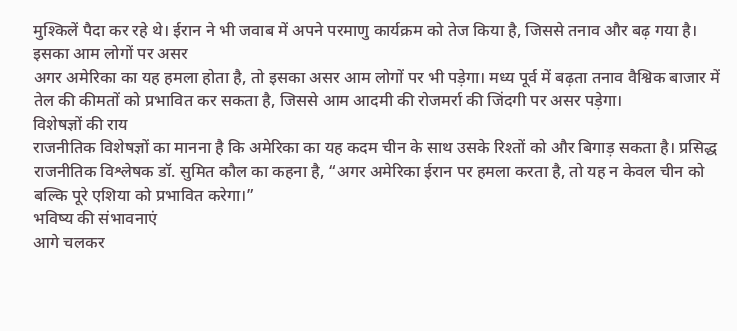मुश्किलें पैदा कर रहे थे। ईरान ने भी जवाब में अपने परमाणु कार्यक्रम को तेज किया है, जिससे तनाव और बढ़ गया है।
इसका आम लोगों पर असर
अगर अमेरिका का यह हमला होता है, तो इसका असर आम लोगों पर भी पड़ेगा। मध्य पूर्व में बढ़ता तनाव वैश्विक बाजार में तेल की कीमतों को प्रभावित कर सकता है, जिससे आम आदमी की रोजमर्रा की जिंदगी पर असर पड़ेगा।
विशेषज्ञों की राय
राजनीतिक विशेषज्ञों का मानना है कि अमेरिका का यह कदम चीन के साथ उसके रिश्तों को और बिगाड़ सकता है। प्रसिद्ध राजनीतिक विश्लेषक डॉ. सुमित कौल का कहना है, “अगर अमेरिका ईरान पर हमला करता है, तो यह न केवल चीन को बल्कि पूरे एशिया को प्रभावित करेगा।”
भविष्य की संभावनाएं
आगे चलकर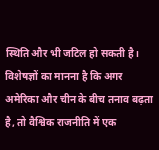स्थिति और भी जटिल हो सकती है। विशेषज्ञों का मानना है कि अगर अमेरिका और चीन के बीच तनाव बढ़ता है, तो वैश्विक राजनीति में एक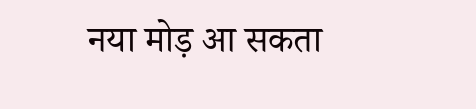नया मोड़ आ सकता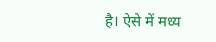है। ऐसे में मध्य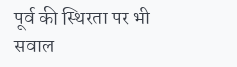पूर्व की स्थिरता पर भी सवाल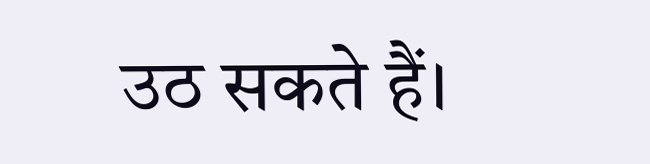उठ सकते हैं।